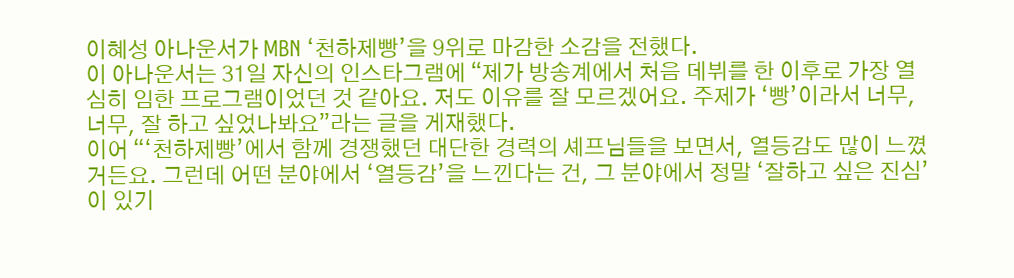이혜성 아나운서가 MBN ‘천하제빵’을 9위로 마감한 소감을 전했다.
이 아나운서는 31일 자신의 인스타그램에 “제가 방송계에서 처음 데뷔를 한 이후로 가장 열심히 임한 프로그램이었던 것 같아요. 저도 이유를 잘 모르겠어요. 주제가 ‘빵’이라서 너무, 너무, 잘 하고 싶었나봐요”라는 글을 게재했다.
이어 “‘천하제빵’에서 함께 경쟁했던 대단한 경력의 셰프님들을 보면서, 열등감도 많이 느꼈거든요. 그런데 어떤 분야에서 ‘열등감’을 느낀다는 건, 그 분야에서 정말 ‘잘하고 싶은 진심’이 있기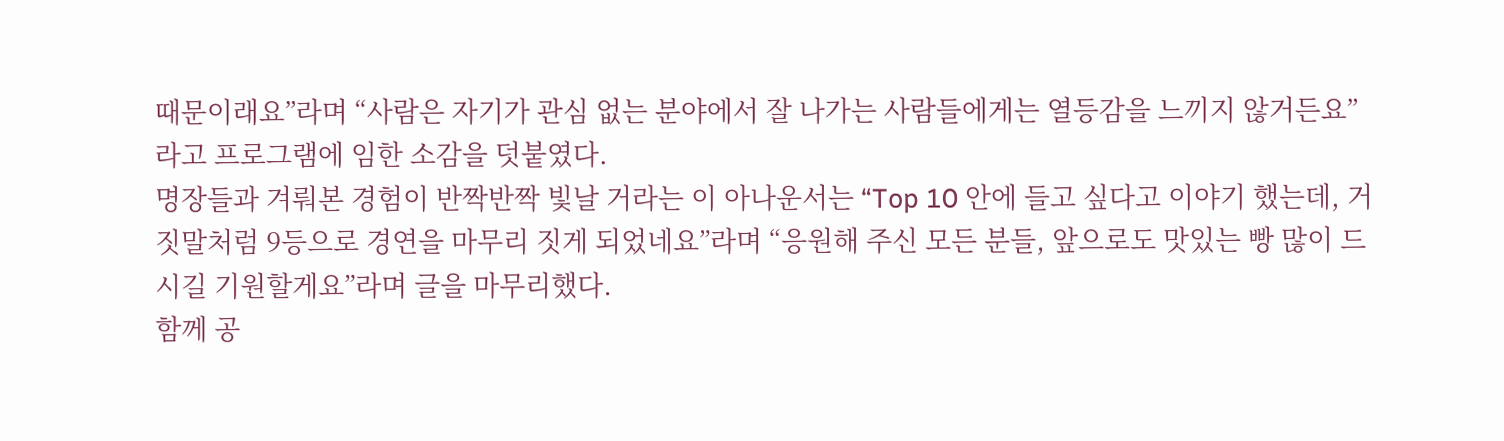때문이래요”라며 “사람은 자기가 관심 없는 분야에서 잘 나가는 사람들에게는 열등감을 느끼지 않거든요”라고 프로그램에 임한 소감을 덧붙였다.
명장들과 겨뤄본 경험이 반짝반짝 빛날 거라는 이 아나운서는 “Top 10 안에 들고 싶다고 이야기 했는데, 거짓말처럼 9등으로 경연을 마무리 짓게 되었네요”라며 “응원해 주신 모든 분들, 앞으로도 맛있는 빵 많이 드시길 기원할게요”라며 글을 마무리했다.
함께 공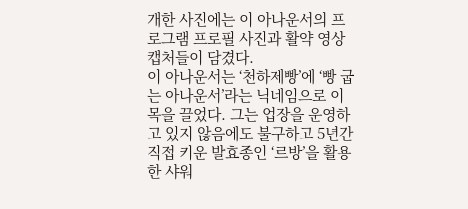개한 사진에는 이 아나운서의 프로그램 프로필 사진과 활약 영상 캡처들이 담겼다.
이 아나운서는 ‘천하제빵’에 ‘빵 굽는 아나운서’라는 닉네임으로 이목을 끌었다. 그는 업장을 운영하고 있지 않음에도 불구하고 5년간 직접 키운 발효종인 ‘르방’을 활용한 샤워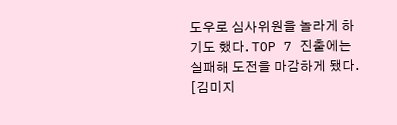도우로 심사위원을 놀라게 하기도 했다. TOP 7 진출에는 실패해 도전을 마감하게 됐다.
[김미지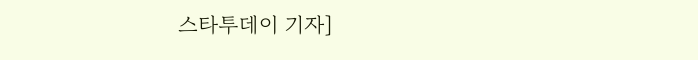스타투데이 기자]